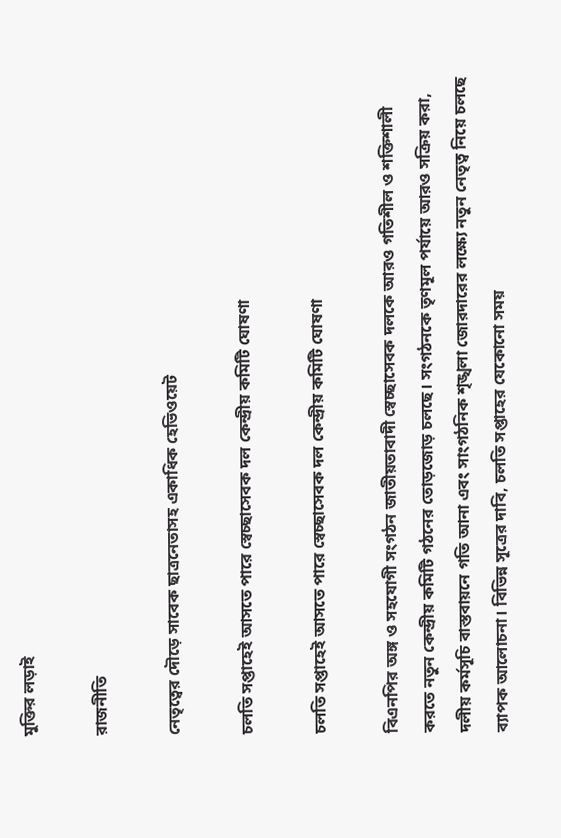মুক্তির লড়াই

রাজনীতি

নেতৃত্বের দৌড়ে সাবেক ছাত্রনেতাসহ একাধিক হেভিওয়েট

চলতি সপ্তাহেই আসতে পারে স্বেচ্ছাসেবক দল কেন্দ্রীয় কমিটি ঘোষণা

চলতি সপ্তাহেই আসতে পারে স্বেচ্ছাসেবক দল কেন্দ্রীয় কমিটি ঘোষণা

বিএনপির অঙ্গ ও সহযোগী সংগঠন জাতীয়তাবাদী স্বেচ্ছাসেবক দলকে আরও গতিশীল ও শক্তিশালী করতে নতুন কেন্দ্রীয় কমিটি গঠনের তোড়জোড় চলছে। সংগঠনকে তৃণমূল পর্যায়ে আরও সক্রিয় করা, দলীয় কর্মসূচি বাস্তবায়নে গতি আনা এবং সাংগঠনিক শৃঙ্খলা জোরদারের লক্ষ্যে নতুন নেতৃত্ব নিয়ে চলছে ব্যাপক আলোচনা। বিভিন্ন সূত্রের দাবি, চলতি সপ্তাহের যেকোনো সময়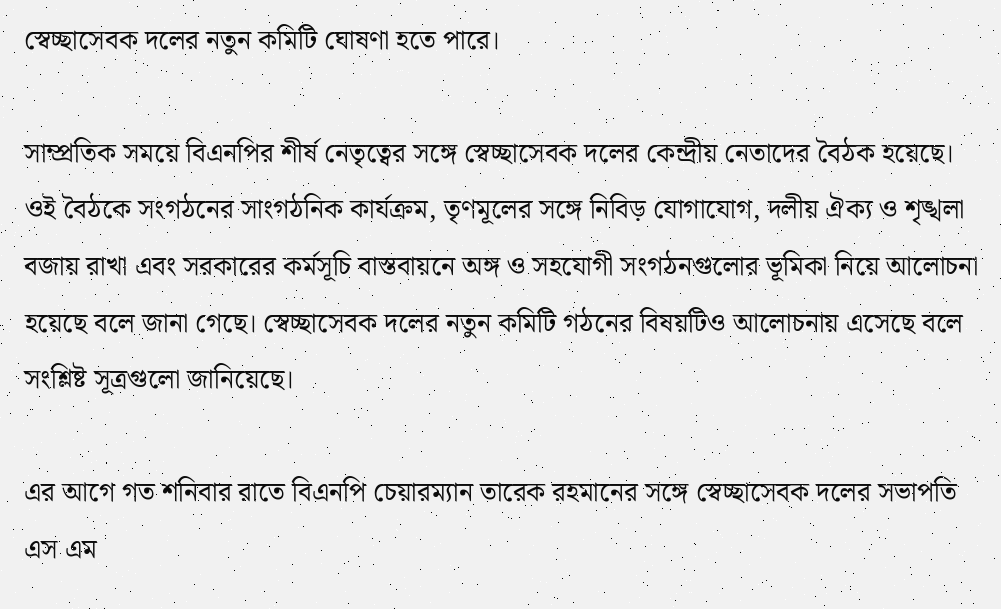স্বেচ্ছাসেবক দলের নতুন কমিটি ঘোষণা হতে পারে।

সাম্প্রতিক সময়ে বিএনপির শীর্ষ নেতৃত্বের সঙ্গে স্বেচ্ছাসেবক দলের কেন্দ্রীয় নেতাদের বৈঠক হয়েছে। ওই বৈঠকে সংগঠনের সাংগঠনিক কার্যক্রম, তৃণমূলের সঙ্গে নিবিড় যোগাযোগ, দলীয় ঐক্য ও শৃঙ্খলা বজায় রাখা এবং সরকারের কর্মসূচি বাস্তবায়নে অঙ্গ ও সহযোগী সংগঠনগুলোর ভূমিকা নিয়ে আলোচনা হয়েছে বলে জানা গেছে। স্বেচ্ছাসেবক দলের নতুন কমিটি গঠনের বিষয়টিও আলোচনায় এসেছে বলে সংশ্লিষ্ট সূত্রগুলো জানিয়েছে।

এর আগে গত শনিবার রাতে বিএনপি চেয়ারম্যান তারেক রহমানের সঙ্গে স্বেচ্ছাসেবক দলের সভাপতি এস এম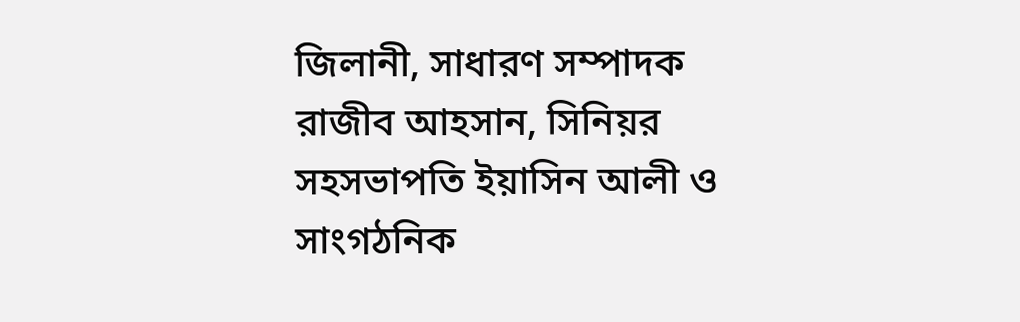জিলানী, সাধারণ সম্পাদক রাজীব আহসান, সিনিয়র সহসভাপতি ইয়াসিন আলী ও সাংগঠনিক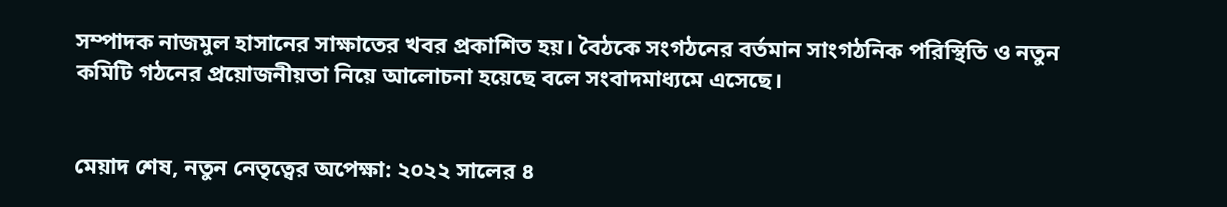সম্পাদক নাজমুল হাসানের সাক্ষাতের খবর প্রকাশিত হয়। বৈঠকে সংগঠনের বর্তমান সাংগঠনিক পরিস্থিতি ও নতুন কমিটি গঠনের প্রয়োজনীয়তা নিয়ে আলোচনা হয়েছে বলে সংবাদমাধ্যমে এসেছে।


মেয়াদ শেষ, নতুন নেতৃত্বের অপেক্ষা: ২০২২ সালের ৪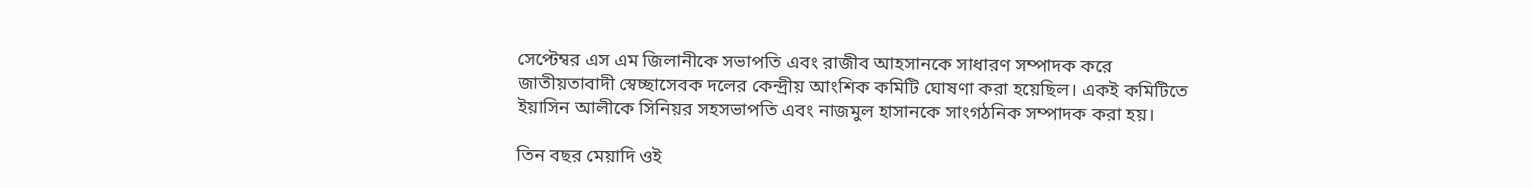সেপ্টেম্বর এস এম জিলানীকে সভাপতি এবং রাজীব আহসানকে সাধারণ সম্পাদক করে জাতীয়তাবাদী স্বেচ্ছাসেবক দলের কেন্দ্রীয় আংশিক কমিটি ঘোষণা করা হয়েছিল। একই কমিটিতে ইয়াসিন আলীকে সিনিয়র সহসভাপতি এবং নাজমুল হাসানকে সাংগঠনিক সম্পাদক করা হয়।

তিন বছর মেয়াদি ওই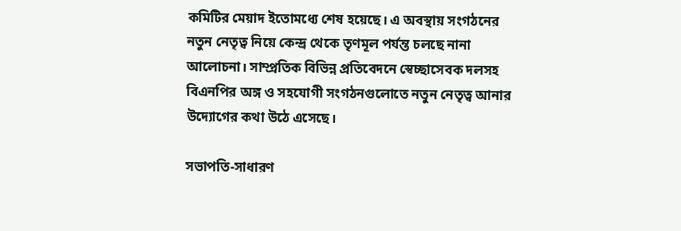কমিটির মেয়াদ ইতোমধ্যে শেষ হয়েছে। এ অবস্থায় সংগঠনের নতুন নেতৃত্ব নিয়ে কেন্দ্র থেকে তৃণমূল পর্যন্ত চলছে নানা আলোচনা। সাম্প্রতিক বিভিন্ন প্রতিবেদনে স্বেচ্ছাসেবক দলসহ বিএনপির অঙ্গ ও সহযোগী সংগঠনগুলোতে নতুন নেতৃত্ব আনার উদ্যোগের কথা উঠে এসেছে।

সভাপতি-সাধারণ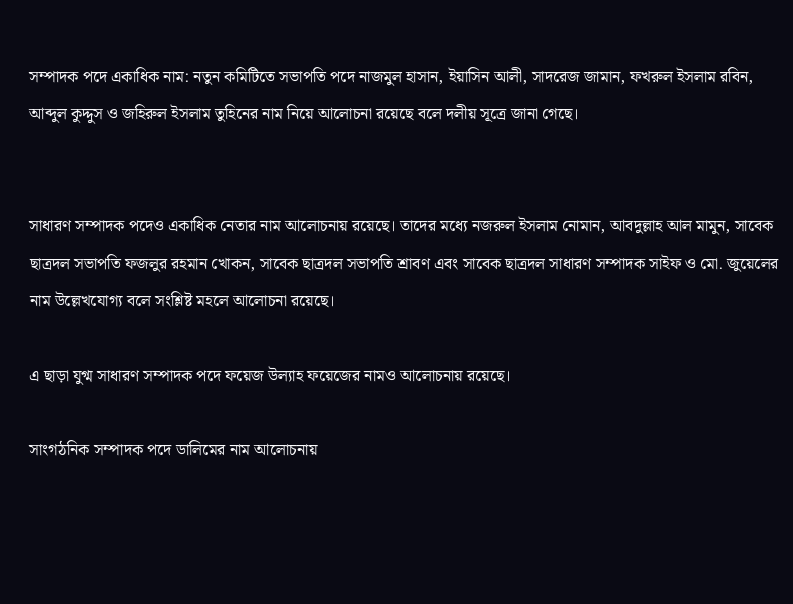সম্পাদক পদে একাধিক নাম: নতুন কমিটিতে সভাপতি পদে নাজমুল হাসান, ইয়াসিন আলী, সাদরেজ জামান, ফখরুল ইসলাম রবিন, আব্দুল কুদ্দুস ও জহিরুল ইসলাম তুহিনের নাম নিয়ে আলোচনা রয়েছে বলে দলীয় সূত্রে জানা গেছে।


সাধারণ সম্পাদক পদেও একাধিক নেতার নাম আলোচনায় রয়েছে। তাদের মধ্যে নজরুল ইসলাম নোমান, আবদুল্লাহ আল মামুন, সাবেক ছাত্রদল সভাপতি ফজলুর রহমান খোকন, সাবেক ছাত্রদল সভাপতি শ্রাবণ এবং সাবেক ছাত্রদল সাধারণ সম্পাদক সাইফ ও মো. জুয়েলের নাম উল্লেখযোগ্য বলে সংশ্লিষ্ট মহলে আলোচনা রয়েছে।

এ ছাড়া যুগ্ম সাধারণ সম্পাদক পদে ফয়েজ উল্যাহ ফয়েজের নামও আলোচনায় রয়েছে।

সাংগঠনিক সম্পাদক পদে ডালিমের নাম আলোচনায়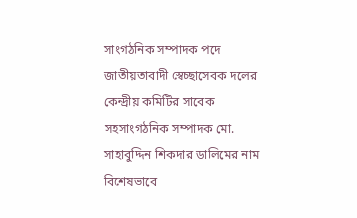সাংগঠনিক সম্পাদক পদে জাতীয়তাবাদী স্বেচ্ছাসেবক দলের কেন্দ্রীয় কমিটির সাবেক সহসাংগঠনিক সম্পাদক মো. সাহাবুদ্দিন শিকদার ডালিমের নাম বিশেষভাবে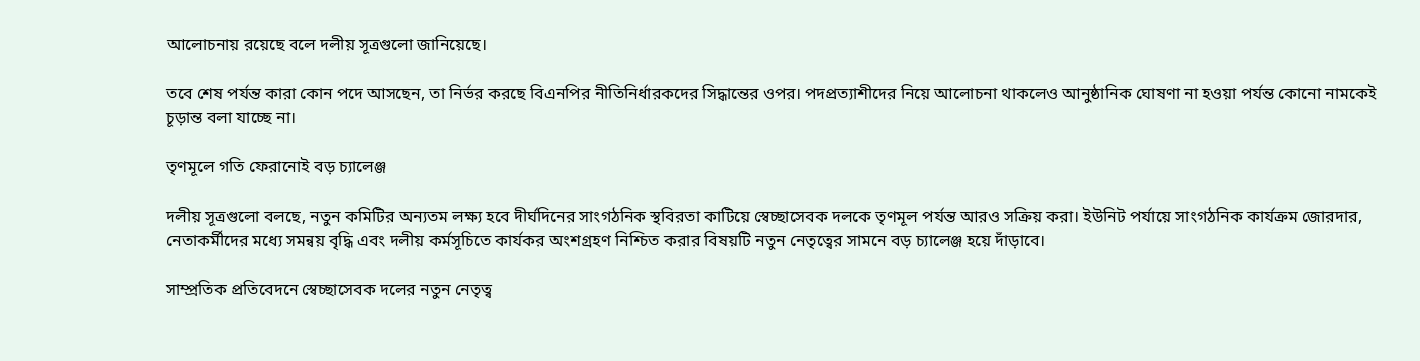আলোচনায় রয়েছে বলে দলীয় সূত্রগুলো জানিয়েছে।

তবে শেষ পর্যন্ত কারা কোন পদে আসছেন, তা নির্ভর করছে বিএনপির নীতিনির্ধারকদের সিদ্ধান্তের ওপর। পদপ্রত্যাশীদের নিয়ে আলোচনা থাকলেও আনুষ্ঠানিক ঘোষণা না হওয়া পর্যন্ত কোনো নামকেই চূড়ান্ত বলা যাচ্ছে না।

তৃণমূলে গতি ফেরানোই বড় চ্যালেঞ্জ

দলীয় সূত্রগুলো বলছে, নতুন কমিটির অন্যতম লক্ষ্য হবে দীর্ঘদিনের সাংগঠনিক স্থবিরতা কাটিয়ে স্বেচ্ছাসেবক দলকে তৃণমূল পর্যন্ত আরও সক্রিয় করা। ইউনিট পর্যায়ে সাংগঠনিক কার্যক্রম জোরদার, নেতাকর্মীদের মধ্যে সমন্বয় বৃদ্ধি এবং দলীয় কর্মসূচিতে কার্যকর অংশগ্রহণ নিশ্চিত করার বিষয়টি নতুন নেতৃত্বের সামনে বড় চ্যালেঞ্জ হয়ে দাঁড়াবে।

সাম্প্রতিক প্রতিবেদনে স্বেচ্ছাসেবক দলের নতুন নেতৃত্ব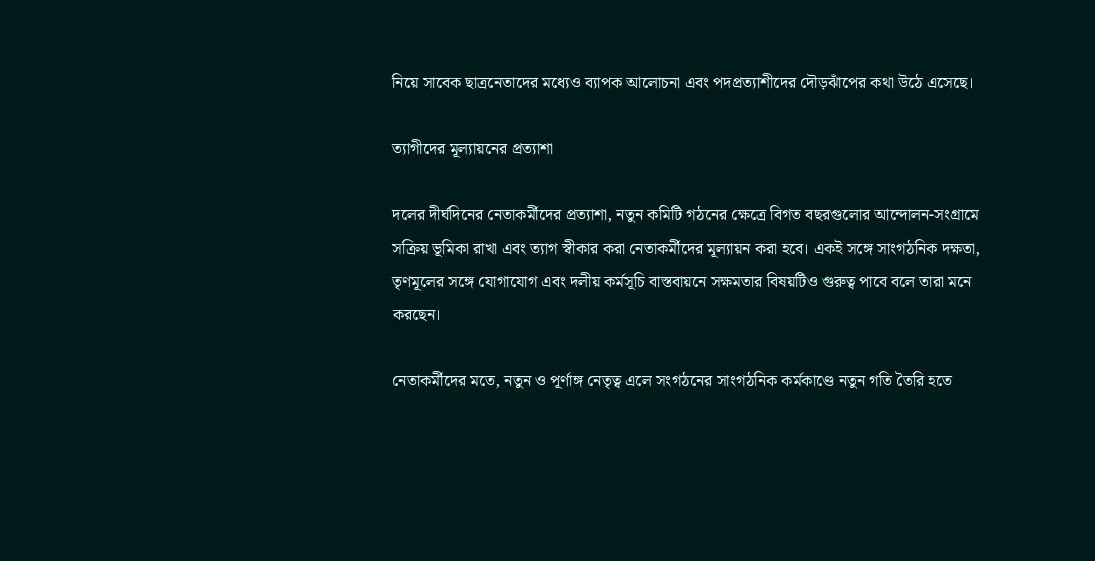নিয়ে সাবেক ছাত্রনেতাদের মধ্যেও ব্যাপক আলোচনা এবং পদপ্রত্যাশীদের দৌড়ঝাঁপের কথা উঠে এসেছে।

ত্যাগীদের মূল্যায়নের প্রত্যাশা

দলের দীর্ঘদিনের নেতাকর্মীদের প্রত্যাশা, নতুন কমিটি গঠনের ক্ষেত্রে বিগত বছরগুলোর আন্দোলন-সংগ্রামে সক্রিয় ভূমিকা রাখা এবং ত্যাগ স্বীকার করা নেতাকর্মীদের মূল্যায়ন করা হবে। একই সঙ্গে সাংগঠনিক দক্ষতা, তৃণমূলের সঙ্গে যোগাযোগ এবং দলীয় কর্মসূচি বাস্তবায়নে সক্ষমতার বিষয়টিও গুরুত্ব পাবে বলে তারা মনে করছেন।

নেতাকর্মীদের মতে, নতুন ও পূর্ণাঙ্গ নেতৃত্ব এলে সংগঠনের সাংগঠনিক কর্মকাণ্ডে নতুন গতি তৈরি হতে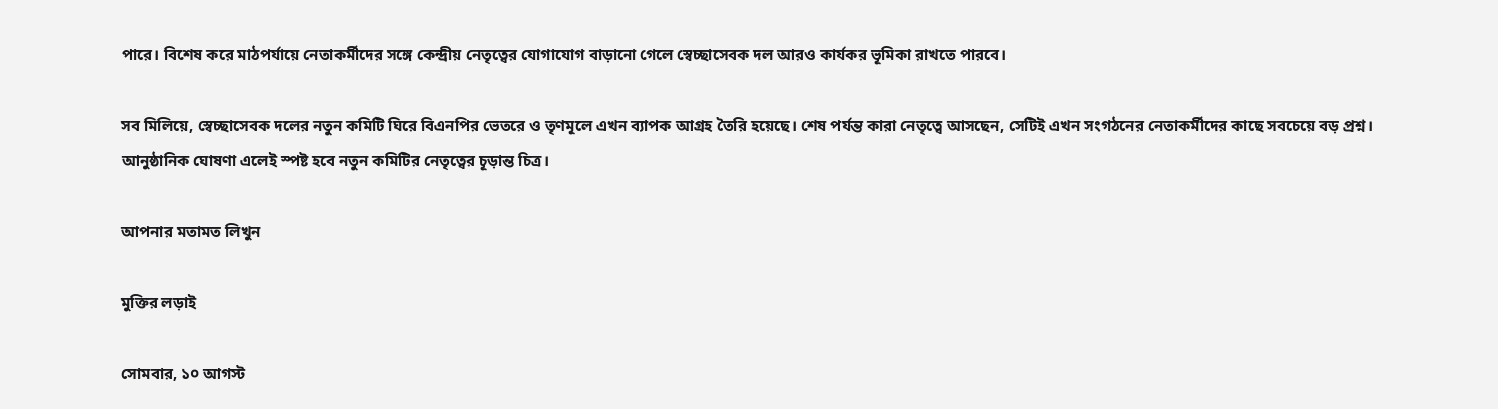পারে। বিশেষ করে মাঠপর্যায়ে নেতাকর্মীদের সঙ্গে কেন্দ্রীয় নেতৃত্বের যোগাযোগ বাড়ানো গেলে স্বেচ্ছাসেবক দল আরও কার্যকর ভূমিকা রাখতে পারবে।

সব মিলিয়ে, স্বেচ্ছাসেবক দলের নতুন কমিটি ঘিরে বিএনপির ভেতরে ও তৃণমূলে এখন ব্যাপক আগ্রহ তৈরি হয়েছে। শেষ পর্যন্ত কারা নেতৃত্বে আসছেন, সেটিই এখন সংগঠনের নেতাকর্মীদের কাছে সবচেয়ে বড় প্রশ্ন। আনুষ্ঠানিক ঘোষণা এলেই স্পষ্ট হবে নতুন কমিটির নেতৃত্বের চূড়ান্ত চিত্র।

আপনার মতামত লিখুন

মুক্তির লড়াই

সোমবার, ১০ আগস্ট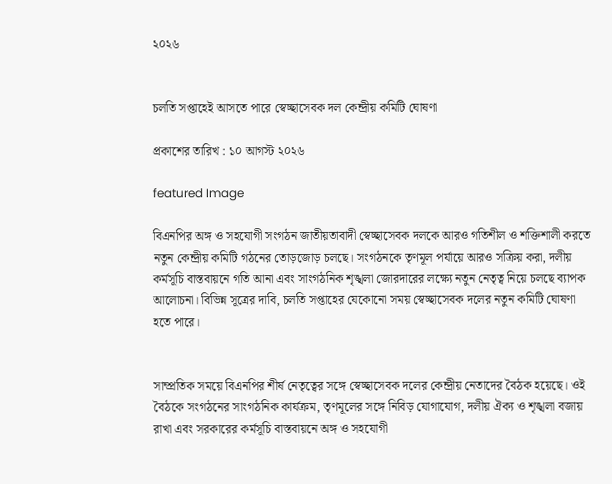২০২৬


চলতি সপ্তাহেই আসতে পারে স্বেচ্ছাসেবক দল কেন্দ্রীয় কমিটি ঘোষণা

প্রকাশের তারিখ : ১০ আগস্ট ২০২৬

featured Image

বিএনপির অঙ্গ ও সহযোগী সংগঠন জাতীয়তাবাদী স্বেচ্ছাসেবক দলকে আরও গতিশীল ও শক্তিশালী করতে নতুন কেন্দ্রীয় কমিটি গঠনের তোড়জোড় চলছে। সংগঠনকে তৃণমূল পর্যায়ে আরও সক্রিয় করা, দলীয় কর্মসূচি বাস্তবায়নে গতি আনা এবং সাংগঠনিক শৃঙ্খলা জোরদারের লক্ষ্যে নতুন নেতৃত্ব নিয়ে চলছে ব্যাপক আলোচনা। বিভিন্ন সূত্রের দাবি, চলতি সপ্তাহের যেকোনো সময় স্বেচ্ছাসেবক দলের নতুন কমিটি ঘোষণা হতে পারে।


সাম্প্রতিক সময়ে বিএনপির শীর্ষ নেতৃত্বের সঙ্গে স্বেচ্ছাসেবক দলের কেন্দ্রীয় নেতাদের বৈঠক হয়েছে। ওই বৈঠকে সংগঠনের সাংগঠনিক কার্যক্রম, তৃণমূলের সঙ্গে নিবিড় যোগাযোগ, দলীয় ঐক্য ও শৃঙ্খলা বজায় রাখা এবং সরকারের কর্মসূচি বাস্তবায়নে অঙ্গ ও সহযোগী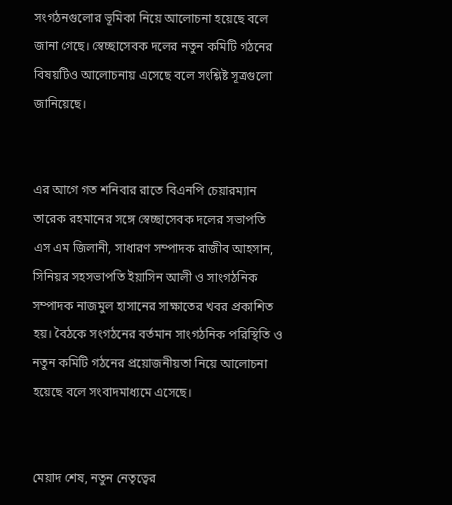সংগঠনগুলোর ভূমিকা নিয়ে আলোচনা হয়েছে বলে জানা গেছে। স্বেচ্ছাসেবক দলের নতুন কমিটি গঠনের বিষয়টিও আলোচনায় এসেছে বলে সংশ্লিষ্ট সূত্রগুলো জানিয়েছে।


এর আগে গত শনিবার রাতে বিএনপি চেয়ারম্যান তারেক রহমানের সঙ্গে স্বেচ্ছাসেবক দলের সভাপতি এস এম জিলানী, সাধারণ সম্পাদক রাজীব আহসান, সিনিয়র সহসভাপতি ইয়াসিন আলী ও সাংগঠনিক সম্পাদক নাজমুল হাসানের সাক্ষাতের খবর প্রকাশিত হয়। বৈঠকে সংগঠনের বর্তমান সাংগঠনিক পরিস্থিতি ও নতুন কমিটি গঠনের প্রয়োজনীয়তা নিয়ে আলোচনা হয়েছে বলে সংবাদমাধ্যমে এসেছে।


মেয়াদ শেষ, নতুন নেতৃত্বের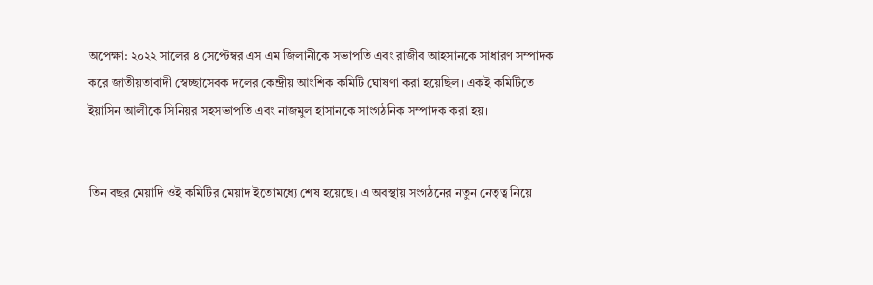অপেক্ষা: ২০২২ সালের ৪ সেপ্টেম্বর এস এম জিলানীকে সভাপতি এবং রাজীব আহসানকে সাধারণ সম্পাদক করে জাতীয়তাবাদী স্বেচ্ছাসেবক দলের কেন্দ্রীয় আংশিক কমিটি ঘোষণা করা হয়েছিল। একই কমিটিতে ইয়াসিন আলীকে সিনিয়র সহসভাপতি এবং নাজমুল হাসানকে সাংগঠনিক সম্পাদক করা হয়।


তিন বছর মেয়াদি ওই কমিটির মেয়াদ ইতোমধ্যে শেষ হয়েছে। এ অবস্থায় সংগঠনের নতুন নেতৃত্ব নিয়ে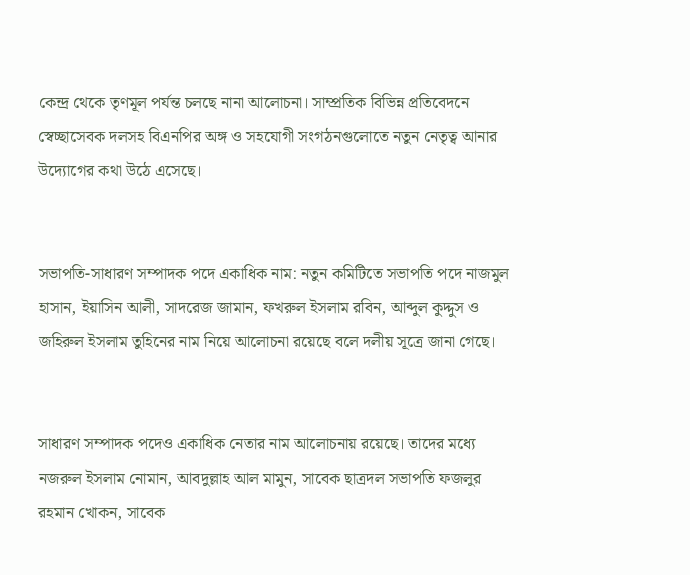কেন্দ্র থেকে তৃণমূল পর্যন্ত চলছে নানা আলোচনা। সাম্প্রতিক বিভিন্ন প্রতিবেদনে স্বেচ্ছাসেবক দলসহ বিএনপির অঙ্গ ও সহযোগী সংগঠনগুলোতে নতুন নেতৃত্ব আনার উদ্যোগের কথা উঠে এসেছে।


সভাপতি-সাধারণ সম্পাদক পদে একাধিক নাম: নতুন কমিটিতে সভাপতি পদে নাজমুল হাসান, ইয়াসিন আলী, সাদরেজ জামান, ফখরুল ইসলাম রবিন, আব্দুল কুদ্দুস ও জহিরুল ইসলাম তুহিনের নাম নিয়ে আলোচনা রয়েছে বলে দলীয় সূত্রে জানা গেছে।


সাধারণ সম্পাদক পদেও একাধিক নেতার নাম আলোচনায় রয়েছে। তাদের মধ্যে নজরুল ইসলাম নোমান, আবদুল্লাহ আল মামুন, সাবেক ছাত্রদল সভাপতি ফজলুর রহমান খোকন, সাবেক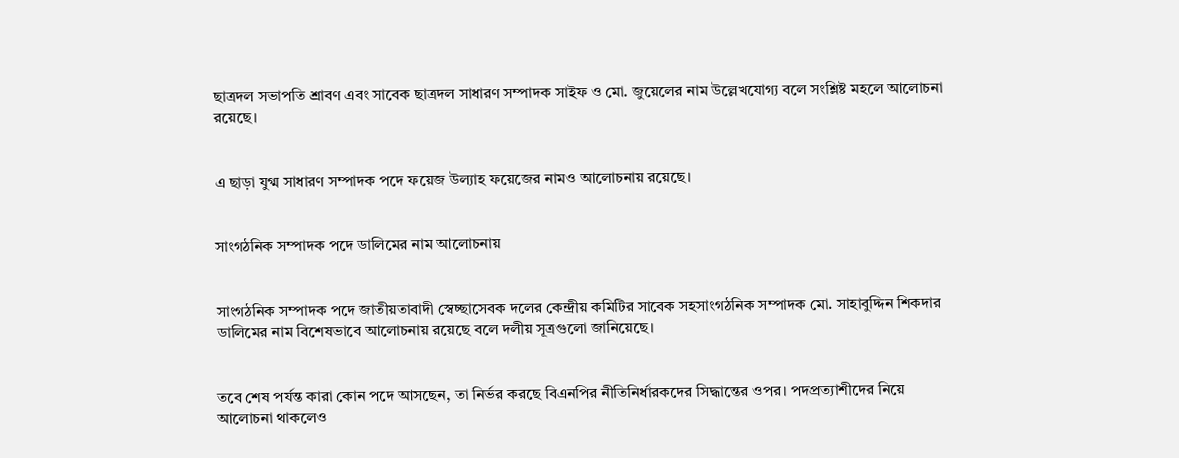ছাত্রদল সভাপতি শ্রাবণ এবং সাবেক ছাত্রদল সাধারণ সম্পাদক সাইফ ও মো. জুয়েলের নাম উল্লেখযোগ্য বলে সংশ্লিষ্ট মহলে আলোচনা রয়েছে।


এ ছাড়া যুগ্ম সাধারণ সম্পাদক পদে ফয়েজ উল্যাহ ফয়েজের নামও আলোচনায় রয়েছে।


সাংগঠনিক সম্পাদক পদে ডালিমের নাম আলোচনায়


সাংগঠনিক সম্পাদক পদে জাতীয়তাবাদী স্বেচ্ছাসেবক দলের কেন্দ্রীয় কমিটির সাবেক সহসাংগঠনিক সম্পাদক মো. সাহাবুদ্দিন শিকদার ডালিমের নাম বিশেষভাবে আলোচনায় রয়েছে বলে দলীয় সূত্রগুলো জানিয়েছে।


তবে শেষ পর্যন্ত কারা কোন পদে আসছেন, তা নির্ভর করছে বিএনপির নীতিনির্ধারকদের সিদ্ধান্তের ওপর। পদপ্রত্যাশীদের নিয়ে আলোচনা থাকলেও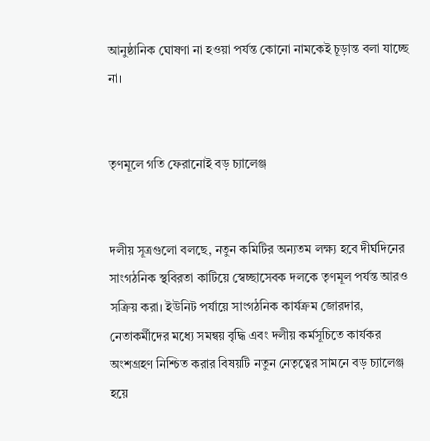আনুষ্ঠানিক ঘোষণা না হওয়া পর্যন্ত কোনো নামকেই চূড়ান্ত বলা যাচ্ছে না।


তৃণমূলে গতি ফেরানোই বড় চ্যালেঞ্জ


দলীয় সূত্রগুলো বলছে, নতুন কমিটির অন্যতম লক্ষ্য হবে দীর্ঘদিনের সাংগঠনিক স্থবিরতা কাটিয়ে স্বেচ্ছাসেবক দলকে তৃণমূল পর্যন্ত আরও সক্রিয় করা। ইউনিট পর্যায়ে সাংগঠনিক কার্যক্রম জোরদার, নেতাকর্মীদের মধ্যে সমন্বয় বৃদ্ধি এবং দলীয় কর্মসূচিতে কার্যকর অংশগ্রহণ নিশ্চিত করার বিষয়টি নতুন নেতৃত্বের সামনে বড় চ্যালেঞ্জ হয়ে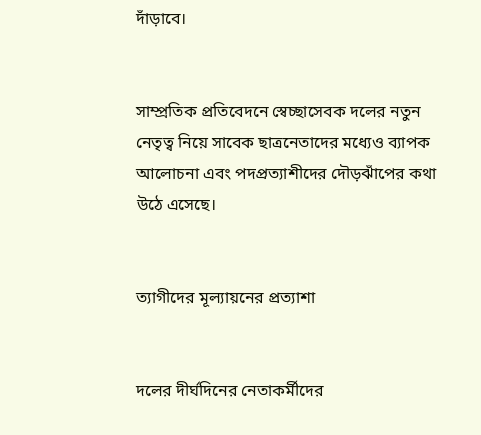দাঁড়াবে।


সাম্প্রতিক প্রতিবেদনে স্বেচ্ছাসেবক দলের নতুন নেতৃত্ব নিয়ে সাবেক ছাত্রনেতাদের মধ্যেও ব্যাপক আলোচনা এবং পদপ্রত্যাশীদের দৌড়ঝাঁপের কথা উঠে এসেছে।


ত্যাগীদের মূল্যায়নের প্রত্যাশা


দলের দীর্ঘদিনের নেতাকর্মীদের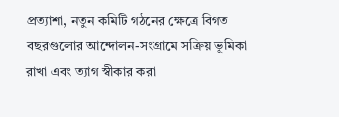প্রত্যাশা, নতুন কমিটি গঠনের ক্ষেত্রে বিগত বছরগুলোর আন্দোলন-সংগ্রামে সক্রিয় ভূমিকা রাখা এবং ত্যাগ স্বীকার করা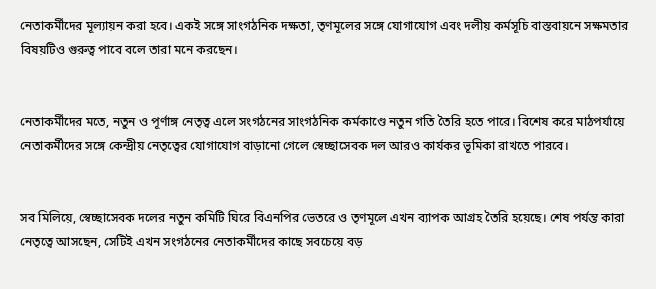নেতাকর্মীদের মূল্যায়ন করা হবে। একই সঙ্গে সাংগঠনিক দক্ষতা, তৃণমূলের সঙ্গে যোগাযোগ এবং দলীয় কর্মসূচি বাস্তবায়নে সক্ষমতার বিষয়টিও গুরুত্ব পাবে বলে তারা মনে করছেন।


নেতাকর্মীদের মতে, নতুন ও পূর্ণাঙ্গ নেতৃত্ব এলে সংগঠনের সাংগঠনিক কর্মকাণ্ডে নতুন গতি তৈরি হতে পারে। বিশেষ করে মাঠপর্যায়ে নেতাকর্মীদের সঙ্গে কেন্দ্রীয় নেতৃত্বের যোগাযোগ বাড়ানো গেলে স্বেচ্ছাসেবক দল আরও কার্যকর ভূমিকা রাখতে পারবে।


সব মিলিয়ে, স্বেচ্ছাসেবক দলের নতুন কমিটি ঘিরে বিএনপির ভেতরে ও তৃণমূলে এখন ব্যাপক আগ্রহ তৈরি হয়েছে। শেষ পর্যন্ত কারা নেতৃত্বে আসছেন, সেটিই এখন সংগঠনের নেতাকর্মীদের কাছে সবচেয়ে বড়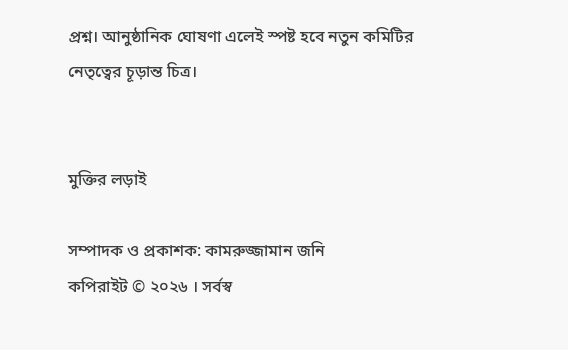প্রশ্ন। আনুষ্ঠানিক ঘোষণা এলেই স্পষ্ট হবে নতুন কমিটির নেতৃত্বের চূড়ান্ত চিত্র।


মুক্তির লড়াই

সম্পাদক ও প্রকাশক: কামরুজ্জামান জনি
কপিরাইট © ২০২৬ । সর্বস্ব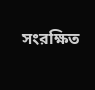সংরক্ষিত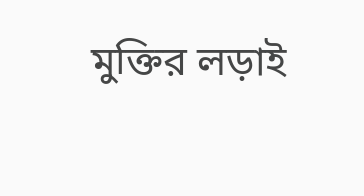মুক্তির লড়াই